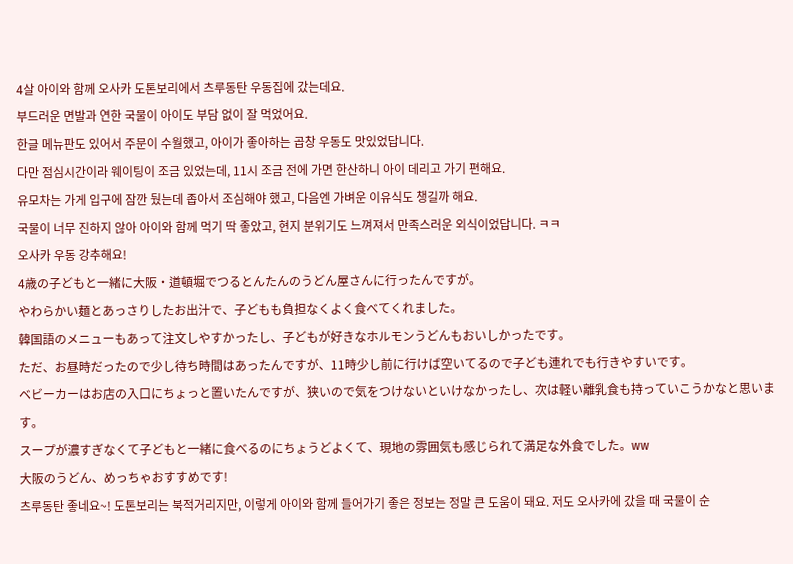4살 아이와 함께 오사카 도톤보리에서 츠루동탄 우동집에 갔는데요.
부드러운 면발과 연한 국물이 아이도 부담 없이 잘 먹었어요.
한글 메뉴판도 있어서 주문이 수월했고, 아이가 좋아하는 곱창 우동도 맛있었답니다.
다만 점심시간이라 웨이팅이 조금 있었는데, 11시 조금 전에 가면 한산하니 아이 데리고 가기 편해요.
유모차는 가게 입구에 잠깐 뒀는데 좁아서 조심해야 했고, 다음엔 가벼운 이유식도 챙길까 해요.
국물이 너무 진하지 않아 아이와 함께 먹기 딱 좋았고, 현지 분위기도 느껴져서 만족스러운 외식이었답니다. ㅋㅋ
오사카 우동 강추해요!
4歳の子どもと一緒に大阪・道頓堀でつるとんたんのうどん屋さんに行ったんですが。
やわらかい麺とあっさりしたお出汁で、子どもも負担なくよく食べてくれました。
韓国語のメニューもあって注文しやすかったし、子どもが好きなホルモンうどんもおいしかったです。
ただ、お昼時だったので少し待ち時間はあったんですが、11時少し前に行けば空いてるので子ども連れでも行きやすいです。
ベビーカーはお店の入口にちょっと置いたんですが、狭いので気をつけないといけなかったし、次は軽い離乳食も持っていこうかなと思います。
スープが濃すぎなくて子どもと一緒に食べるのにちょうどよくて、現地の雰囲気も感じられて満足な外食でした。ww
大阪のうどん、めっちゃおすすめです!
츠루동탄 좋네요~! 도톤보리는 북적거리지만, 이렇게 아이와 함께 들어가기 좋은 정보는 정말 큰 도움이 돼요. 저도 오사카에 갔을 때 국물이 순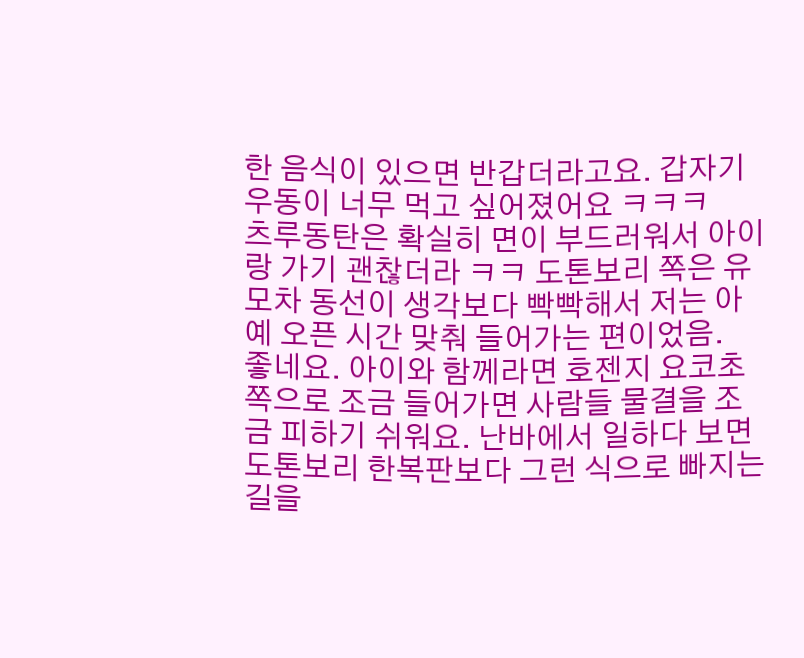한 음식이 있으면 반갑더라고요. 갑자기 우동이 너무 먹고 싶어졌어요 ㅋㅋㅋ
츠루동탄은 확실히 면이 부드러워서 아이랑 가기 괜찮더라 ㅋㅋ 도톤보리 쪽은 유모차 동선이 생각보다 빡빡해서 저는 아예 오픈 시간 맞춰 들어가는 편이었음.
좋네요. 아이와 함께라면 호젠지 요코초 쪽으로 조금 들어가면 사람들 물결을 조금 피하기 쉬워요. 난바에서 일하다 보면 도톤보리 한복판보다 그런 식으로 빠지는 길을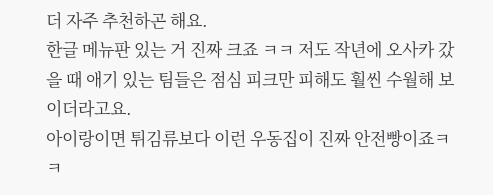더 자주 추천하곤 해요.
한글 메뉴판 있는 거 진짜 크죠 ㅋㅋ 저도 작년에 오사카 갔을 때 애기 있는 팀들은 점심 피크만 피해도 훨씬 수월해 보이더라고요.
아이랑이면 튀김류보다 이런 우동집이 진짜 안전빵이죠ㅋㅋ